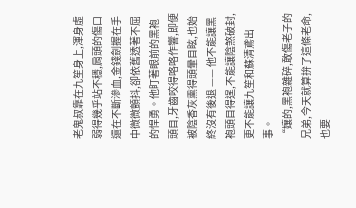老鬼叔靠在九笙身上,渾身虛弱得幾乎站不穩,肩頭的傷口還在不斷滲血,金錢劍握在手中微微顫抖,卻依舊透著不屈的悍勇。他盯著眼前的黑袍頭目,牙齒咬得咯咯作響,即便被陰香灰熏得頭暈目眩,也始終沒有後退 —— 他不能讓黑袍頭目得逞,不能讓陰煞破封,更不能讓九笙和蘇清鳶出事。
“孃的,黑袍雜碎,敢傷老子的兄弟,今天就算拚了這條老命,也要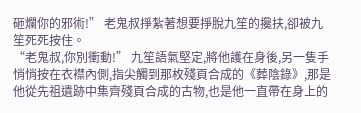砸爛你的邪術!” 老鬼叔掙紮著想要掙脫九笙的攙扶,卻被九笙死死按住。
“老鬼叔,你別衝動!” 九笙語氣堅定,將他護在身後,另一隻手悄悄按在衣襟內側,指尖觸到那枚殘頁合成的《葬陰錄》,那是他從先祖遺跡中集齊殘頁合成的古物,也是他一直帶在身上的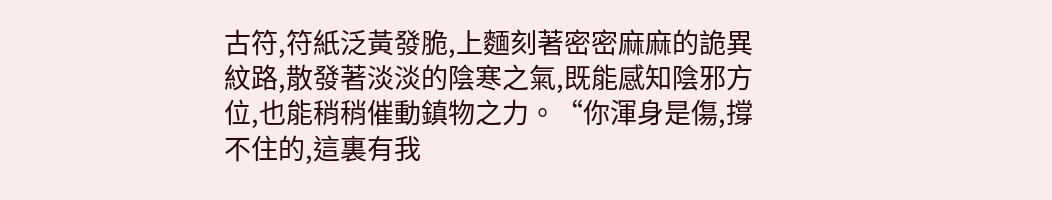古符,符紙泛黃發脆,上麵刻著密密麻麻的詭異紋路,散發著淡淡的陰寒之氣,既能感知陰邪方位,也能稍稍催動鎮物之力。“你渾身是傷,撐不住的,這裏有我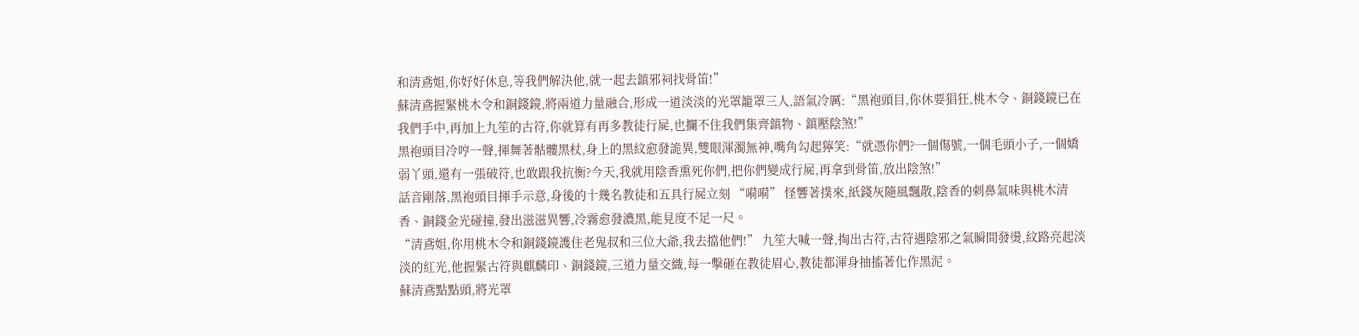和清鳶姐,你好好休息,等我們解決他,就一起去鎮邪祠找骨笛!”
蘇清鳶握緊桃木令和銅錢鏡,將兩道力量融合,形成一道淡淡的光罩籠罩三人,語氣冷厲:“黑袍頭目,你休要猖狂,桃木令、銅錢鏡已在我們手中,再加上九笙的古符,你就算有再多教徒行屍,也攔不住我們集齊鎮物、鎮壓陰煞!”
黑袍頭目冷哼一聲,揮舞著骷髏黑杖,身上的黑紋愈發詭異,雙眼渾濁無神,嘴角勾起獰笑:“就憑你們?一個傷號,一個毛頭小子,一個嬌弱丫頭,還有一張破符,也敢跟我抗衡?今天,我就用陰香熏死你們,把你們變成行屍,再拿到骨笛,放出陰煞!”
話音剛落,黑袍頭目揮手示意,身後的十幾名教徒和五具行屍立刻 “嗬嗬” 怪響著撲來,紙錢灰隨風飄散,陰香的刺鼻氣味與桃木清香、銅錢金光碰撞,發出滋滋異響,冷霧愈發濃黑,能見度不足一尺。
“清鳶姐,你用桃木令和銅錢鏡護住老鬼叔和三位大爺,我去擋他們!” 九笙大喊一聲,掏出古符,古符遇陰邪之氣瞬間發燙,紋路亮起淡淡的紅光,他握緊古符與麒麟印、銅錢鏡,三道力量交織,每一擊砸在教徒眉心,教徒都渾身抽搐著化作黑泥。
蘇清鳶點點頭,將光罩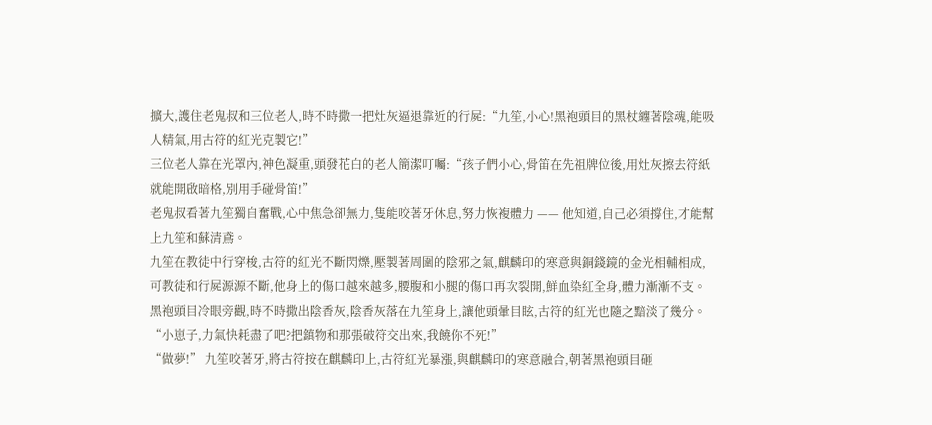擴大,護住老鬼叔和三位老人,時不時撒一把灶灰逼退靠近的行屍:“九笙,小心!黑袍頭目的黑杖纏著陰魂,能吸人精氣,用古符的紅光克製它!”
三位老人靠在光罩內,神色凝重,頭發花白的老人簡潔叮囑:“孩子們小心,骨笛在先祖牌位後,用灶灰擦去符紙就能開啟暗格,別用手碰骨笛!”
老鬼叔看著九笙獨自奮戰,心中焦急卻無力,隻能咬著牙休息,努力恢複體力 —— 他知道,自己必須撐住,才能幫上九笙和蘇清鳶。
九笙在教徒中行穿梭,古符的紅光不斷閃爍,壓製著周圍的陰邪之氣,麒麟印的寒意與銅錢鏡的金光相輔相成,可教徒和行屍源源不斷,他身上的傷口越來越多,腰腹和小腿的傷口再次裂開,鮮血染紅全身,體力漸漸不支。
黑袍頭目冷眼旁觀,時不時撒出陰香灰,陰香灰落在九笙身上,讓他頭暈目眩,古符的紅光也隨之黯淡了幾分。“小崽子,力氣快耗盡了吧?把鎮物和那張破符交出來,我饒你不死!”
“做夢!” 九笙咬著牙,將古符按在麒麟印上,古符紅光暴漲,與麒麟印的寒意融合,朝著黑袍頭目砸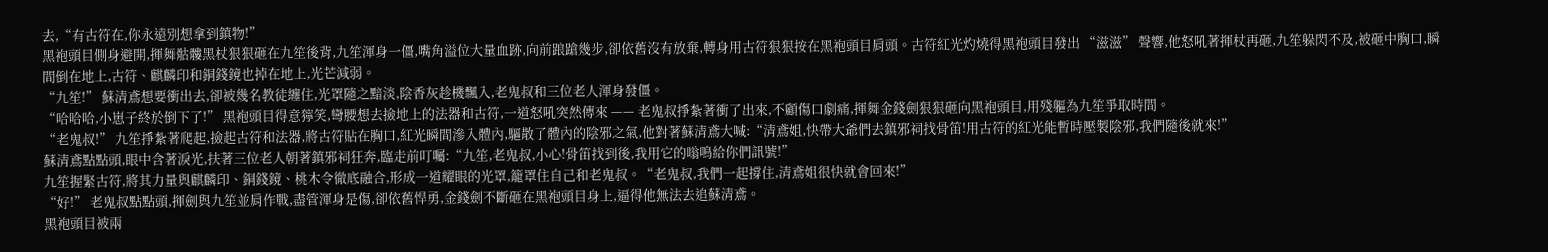去,“有古符在,你永遠別想拿到鎮物!”
黑袍頭目側身避開,揮舞骷髏黑杖狠狠砸在九笙後背,九笙渾身一僵,嘴角溢位大量血跡,向前踉蹌幾步,卻依舊沒有放棄,轉身用古符狠狠按在黑袍頭目肩頭。古符紅光灼燒得黑袍頭目發出 “滋滋” 聲響,他怒吼著揮杖再砸,九笙躲閃不及,被砸中胸口,瞬間倒在地上,古符、麒麟印和銅錢鏡也掉在地上,光芒減弱。
“九笙!” 蘇清鳶想要衝出去,卻被幾名教徒纏住,光罩隨之黯淡,陰香灰趁機飄入,老鬼叔和三位老人渾身發僵。
“哈哈哈,小崽子終於倒下了!” 黑袍頭目得意獰笑,彎腰想去撿地上的法器和古符,一道怒吼突然傳來 —— 老鬼叔掙紮著衝了出來,不顧傷口劇痛,揮舞金錢劍狠狠砸向黑袍頭目,用殘軀為九笙爭取時間。
“老鬼叔!” 九笙掙紮著爬起,撿起古符和法器,將古符貼在胸口,紅光瞬間滲入體內,驅散了體內的陰邪之氣,他對著蘇清鳶大喊:“清鳶姐,快帶大爺們去鎮邪祠找骨笛!用古符的紅光能暫時壓製陰邪,我們隨後就來!”
蘇清鳶點點頭,眼中含著淚光,扶著三位老人朝著鎮邪祠狂奔,臨走前叮囑:“九笙,老鬼叔,小心!骨笛找到後,我用它的嗡鳴給你們訊號!”
九笙握緊古符,將其力量與麒麟印、銅錢鏡、桃木令徹底融合,形成一道耀眼的光罩,籠罩住自己和老鬼叔。“老鬼叔,我們一起撐住,清鳶姐很快就會回來!”
“好!” 老鬼叔點點頭,揮劍與九笙並肩作戰,盡管渾身是傷,卻依舊悍勇,金錢劍不斷砸在黑袍頭目身上,逼得他無法去追蘇清鳶。
黑袍頭目被兩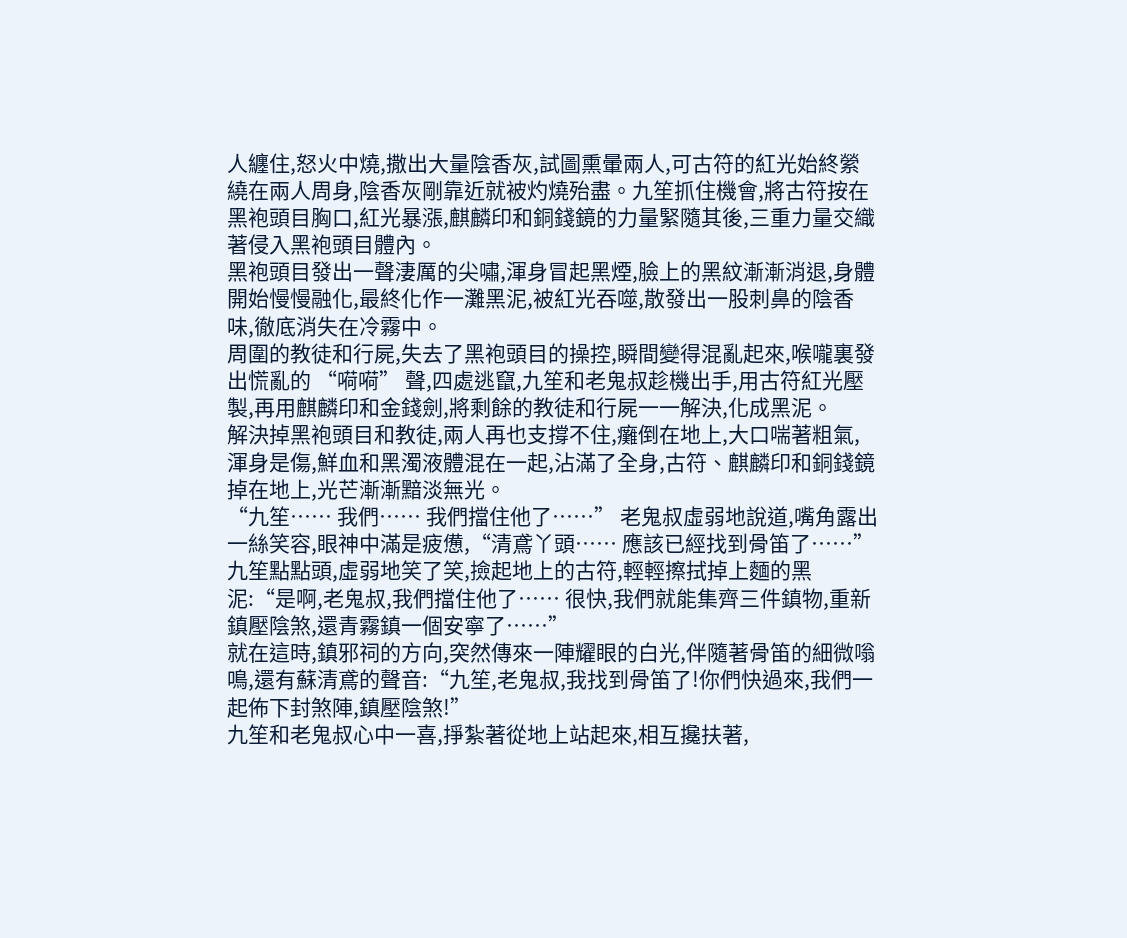人纏住,怒火中燒,撒出大量陰香灰,試圖熏暈兩人,可古符的紅光始終縈繞在兩人周身,陰香灰剛靠近就被灼燒殆盡。九笙抓住機會,將古符按在黑袍頭目胸口,紅光暴漲,麒麟印和銅錢鏡的力量緊隨其後,三重力量交織著侵入黑袍頭目體內。
黑袍頭目發出一聲淒厲的尖嘯,渾身冒起黑煙,臉上的黑紋漸漸消退,身體開始慢慢融化,最終化作一灘黑泥,被紅光吞噬,散發出一股刺鼻的陰香味,徹底消失在冷霧中。
周圍的教徒和行屍,失去了黑袍頭目的操控,瞬間變得混亂起來,喉嚨裏發出慌亂的 “嗬嗬” 聲,四處逃竄,九笙和老鬼叔趁機出手,用古符紅光壓製,再用麒麟印和金錢劍,將剩餘的教徒和行屍一一解決,化成黑泥。
解決掉黑袍頭目和教徒,兩人再也支撐不住,癱倒在地上,大口喘著粗氣,渾身是傷,鮮血和黑濁液體混在一起,沾滿了全身,古符、麒麟印和銅錢鏡掉在地上,光芒漸漸黯淡無光。
“九笙…… 我們…… 我們擋住他了……” 老鬼叔虛弱地說道,嘴角露出一絲笑容,眼神中滿是疲憊,“清鳶丫頭…… 應該已經找到骨笛了……”
九笙點點頭,虛弱地笑了笑,撿起地上的古符,輕輕擦拭掉上麵的黑泥:“是啊,老鬼叔,我們擋住他了…… 很快,我們就能集齊三件鎮物,重新鎮壓陰煞,還青霧鎮一個安寧了……”
就在這時,鎮邪祠的方向,突然傳來一陣耀眼的白光,伴隨著骨笛的細微嗡鳴,還有蘇清鳶的聲音:“九笙,老鬼叔,我找到骨笛了!你們快過來,我們一起佈下封煞陣,鎮壓陰煞!”
九笙和老鬼叔心中一喜,掙紮著從地上站起來,相互攙扶著,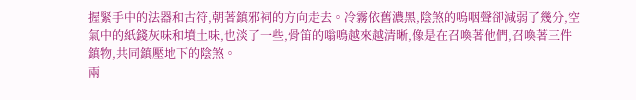握緊手中的法器和古符,朝著鎮邪祠的方向走去。冷霧依舊濃黑,陰煞的嗚咽聲卻減弱了幾分,空氣中的紙錢灰味和墳土味,也淡了一些,骨笛的嗡鳴越來越清晰,像是在召喚著他們,召喚著三件鎮物,共同鎮壓地下的陰煞。
兩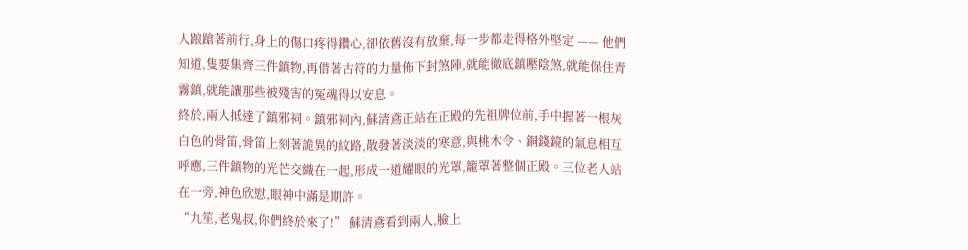人踉蹌著前行,身上的傷口疼得鑽心,卻依舊沒有放棄,每一步都走得格外堅定 —— 他們知道,隻要集齊三件鎮物,再借著古符的力量佈下封煞陣,就能徹底鎮壓陰煞,就能保住青霧鎮,就能讓那些被殘害的冤魂得以安息。
終於,兩人抵達了鎮邪祠。鎮邪祠內,蘇清鳶正站在正殿的先祖牌位前,手中握著一根灰白色的骨笛,骨笛上刻著詭異的紋路,散發著淡淡的寒意,與桃木令、銅錢鏡的氣息相互呼應,三件鎮物的光芒交織在一起,形成一道耀眼的光罩,籠罩著整個正殿。三位老人站在一旁,神色欣慰,眼神中滿是期許。
“九笙,老鬼叔,你們終於來了!” 蘇清鳶看到兩人,臉上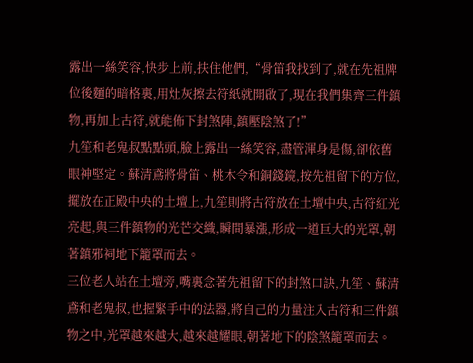露出一絲笑容,快步上前,扶住他們,“骨笛我找到了,就在先祖牌位後麵的暗格裏,用灶灰擦去符紙就開啟了,現在我們集齊三件鎮物,再加上古符,就能佈下封煞陣,鎮壓陰煞了!”
九笙和老鬼叔點點頭,臉上露出一絲笑容,盡管渾身是傷,卻依舊眼神堅定。蘇清鳶將骨笛、桃木令和銅錢鏡,按先祖留下的方位,擺放在正殿中央的土壇上,九笙則將古符放在土壇中央,古符紅光亮起,與三件鎮物的光芒交織,瞬間暴漲,形成一道巨大的光罩,朝著鎮邪祠地下籠罩而去。
三位老人站在土壇旁,嘴裏念著先祖留下的封煞口訣,九笙、蘇清鳶和老鬼叔,也握緊手中的法器,將自己的力量注入古符和三件鎮物之中,光罩越來越大,越來越耀眼,朝著地下的陰煞籠罩而去。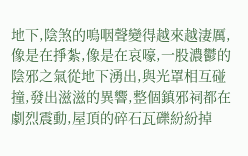地下,陰煞的嗚咽聲變得越來越淒厲,像是在掙紮,像是在哀嚎,一股濃鬱的陰邪之氣從地下湧出,與光罩相互碰撞,發出滋滋的異響,整個鎮邪祠都在劇烈震動,屋頂的碎石瓦礫紛紛掉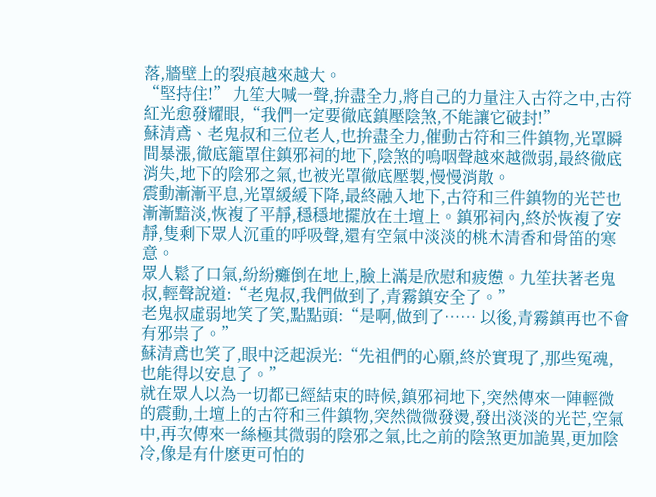落,牆壁上的裂痕越來越大。
“堅持住!” 九笙大喊一聲,拚盡全力,將自己的力量注入古符之中,古符紅光愈發耀眼,“我們一定要徹底鎮壓陰煞,不能讓它破封!”
蘇清鳶、老鬼叔和三位老人,也拚盡全力,催動古符和三件鎮物,光罩瞬間暴漲,徹底籠罩住鎮邪祠的地下,陰煞的嗚咽聲越來越微弱,最終徹底消失,地下的陰邪之氣,也被光罩徹底壓製,慢慢消散。
震動漸漸平息,光罩緩緩下降,最終融入地下,古符和三件鎮物的光芒也漸漸黯淡,恢複了平靜,穩穩地擺放在土壇上。鎮邪祠內,終於恢複了安靜,隻剩下眾人沉重的呼吸聲,還有空氣中淡淡的桃木清香和骨笛的寒意。
眾人鬆了口氣,紛紛癱倒在地上,臉上滿是欣慰和疲憊。九笙扶著老鬼叔,輕聲說道:“老鬼叔,我們做到了,青霧鎮安全了。”
老鬼叔虛弱地笑了笑,點點頭:“是啊,做到了…… 以後,青霧鎮再也不會有邪祟了。”
蘇清鳶也笑了,眼中泛起淚光:“先祖們的心願,終於實現了,那些冤魂,也能得以安息了。”
就在眾人以為一切都已經結束的時候,鎮邪祠地下,突然傳來一陣輕微的震動,土壇上的古符和三件鎮物,突然微微發燙,發出淡淡的光芒,空氣中,再次傳來一絲極其微弱的陰邪之氣,比之前的陰煞更加詭異,更加陰冷,像是有什麽更可怕的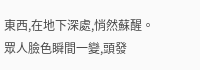東西,在地下深處,悄然蘇醒。
眾人臉色瞬間一變,頭發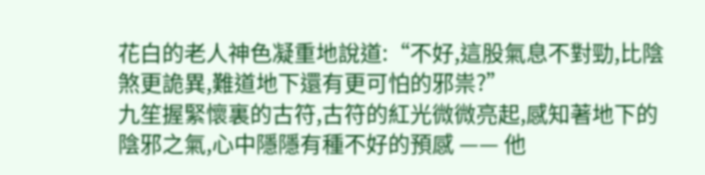花白的老人神色凝重地說道:“不好,這股氣息不對勁,比陰煞更詭異,難道地下還有更可怕的邪祟?”
九笙握緊懷裏的古符,古符的紅光微微亮起,感知著地下的陰邪之氣,心中隱隱有種不好的預感 —— 他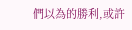們以為的勝利,或許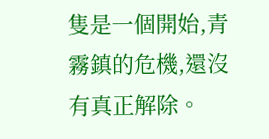隻是一個開始,青霧鎮的危機,還沒有真正解除。